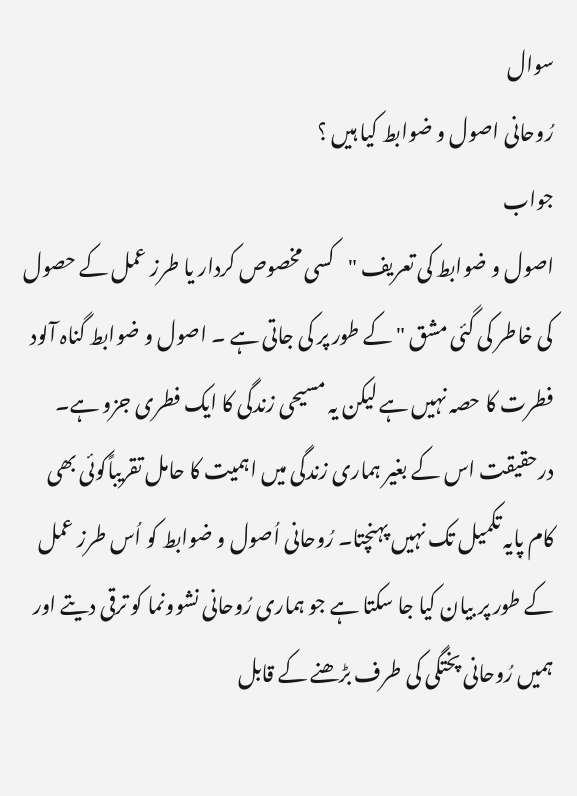سوال
رُوحانی اصول و ضوابط کیا ہیں ؟
جواب
اصول و ضوابط کی تعریف "کسی مخصوص کردار یا طرز عمل کے حصول کی خاطر کی گئی مشق " کے طور پر کی جاتی ہے ۔ اصول و ضوابط گناہ آلود فطرت کا حصہ نہیں ہے لیکن یہ مسیحی زندگی کا ایک فطری جزو ہے۔ درحقیقت اس کے بغیر ہماری زندگی میں اہمیت کا حامل تقریباًکوئی بھی کام پایہ تکمیل تک نہیں پہنچتا۔ رُوحانی اُصول و ضوابط کو اُس طرز عمل کے طور پر بیان کیا جا سکتا ہے جو ہماری رُوحانی نشوونما کو ترقی دیتے اور ہمیں رُوحانی پختگی کی طرف بڑھنے کے قابل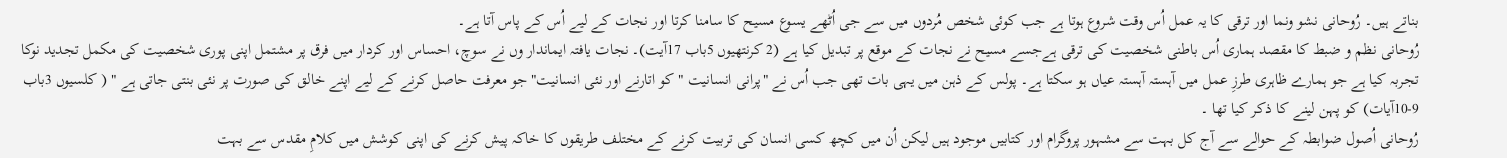بناتے ہیں۔ رُوحانی نشو ونما اور ترقی کا یہ عمل اُس وقت شروع ہوتا ہے جب کوئی شخص مُردوں میں سے جی اُٹھے یسوع مسیح کا سامنا کرتا اور نجات کے لیے اُس کے پاس آتا ہے۔
رُوحانی نظم و ضبط کا مقصد ہماری اُس باطنی شخصیت کی ترقی ہےجسے مسیح نے نجات کے موقع پر تبدیل کیا ہے (2 کرنتھیوں 5باب 17آیت)۔ نجات یافتہ ایماندار وں نے سوچ، احساس اور کردار میں فرق پر مشتمل اپنی پوری شخصیت کی مکمل تجدید نوکا تجربہ کیا ہے جو ہمارے ظاہری طرزِ عمل میں آہستہ آہستہ عیاں ہو سکتا ہے۔ پولس کے ذہن میں یہی بات تھی جب اُس نے "پرانی انسانیت " کو اتارنے اور نئی انسانیت"جو معرفت حاصل کرنے کے لیے اپنے خالق کی صورت پر نئی بنتی جاتی ہے " ( کلسیوں 3باب 9-10آیات) کو پہن لینے کا ذکر کیا تھا ۔
رُوحانی اُصول ضوابطہ کے حوالے سے آج کل بہت سے مشہور پروگرام اور کتابیں موجود ہیں لیکن اُن میں کچھ کسی انسان کی تربیت کرنے کے مختلف طریقوں کا خاکہ پیش کرنے کی اپنی کوشش میں کلامِ مقدس سے بہت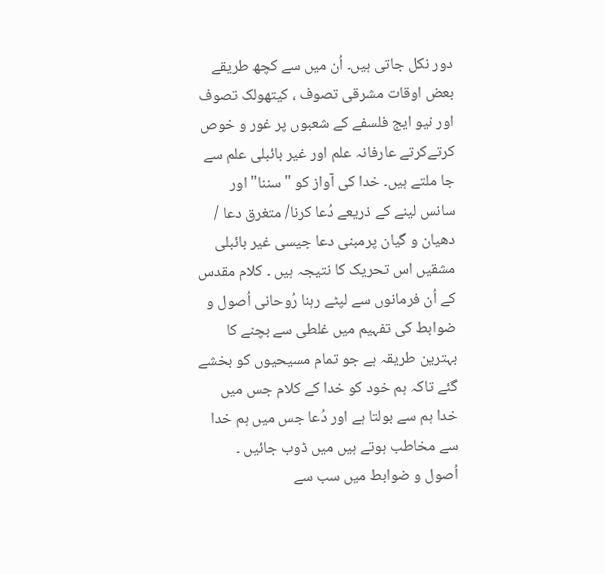دور نکل جاتی ہیں۔ اُن میں سے کچھ طریقے بعض اوقات مشرقی تصوف ، کیتھولک تصوف اور نیو ایج فلسفے کے شعبوں پر غور و خوص کرتےکرتے عارفانہ علم اور غیر بائبلی علم سے جا ملتے ہیں۔ خدا کی آواز کو "سننا" اور سانس لینے کے ذریعے دُعا کرنا/ متغرق دعا / دھیان و گیان پرمبنی دعا جیسی غیر بائبلی مشقیں اس تحریک کا نتیجہ ہیں ۔ کلام مقدس کے اُن فرمانوں سے لپٹے رہنا رُوحانی اُصول و ضوابط کی تفہیم میں غلطی سے بچنے کا بہترین طریقہ ہے جو تمام مسیحیوں کو بخشے گئے تاکہ ہم خود کو خدا کے کلام جس میں خدا ہم سے بولتا ہے اور دُعا جس میں ہم خدا سے مخاطب ہوتے ہیں میں ڈوب جائیں ۔
اُصول و ضوابط میں سب سے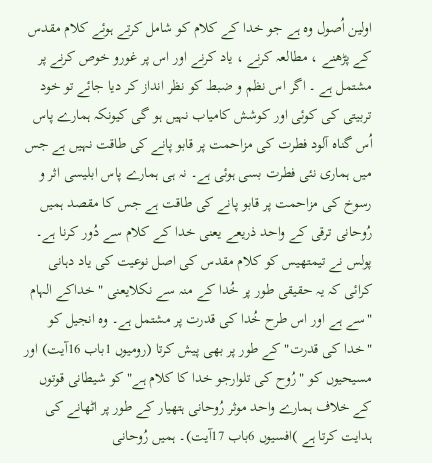اولین اُصول وہ ہے جو خدا کے کلام کو شامل کرتے ہوئے کلام مقدس کے پڑھنے ، مطالعہ کرنے ، یاد کرنے اور اس پر غورو خوص کرنے پر مشتمل ہے ۔ اگر اس نظم و ضبط کو نظر انداز کر دیا جائے تو خود تربیتی کی کوئی اور کوشش کامیاب نہیں ہو گی کیونکہ ہمارے پاس اُس گناہ آلود فطرت کی مزاحمت پر قابو پانے کی طاقت نہیں ہے جس میں ہماری نئی فطرت بسی ہوئی ہے۔ نہ ہی ہمارے پاس ابلیسی اثر و رسوخ کی مزاحمت پر قابو پانے کی طاقت ہے جس کا مقصد ہمیں رُوحانی ترقی کے واحد ذریعے یعنی خدا کے کلام سے دُور کرنا ہے۔ پولس نے تیمتھیس کو کلام مقدس کی اصل نوعیت کی یاد دہانی کرائی کہ یہ حقیقی طور پر خُدا کے منہ سے نکلایعنی "خداکے الہام "سے ہے اور اس طرح خُدا کی قدرت پر مشتمل ہے۔ وہ انجیل کو "خدا کی قدرت" کے طور پر بھی پیش کرتا (رومیوں 1باب 16آیت) اور مسیحیوں کو "رُوح کی تلوارجو خدا کا کلام ہے" کو شیطانی قوتوں کے خلاف ہمارے واحد موثر رُوحانی ہتھیار کے طور پر اٹھانے کی ہدایت کرتا ہے )افسیوں 6باب 17آیت)۔ ہمیں رُوحانی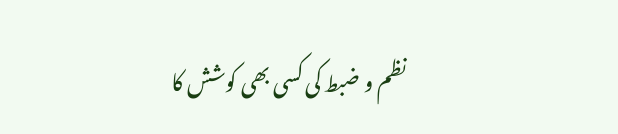نظم و ضبط کی کسی بھی کوشش کا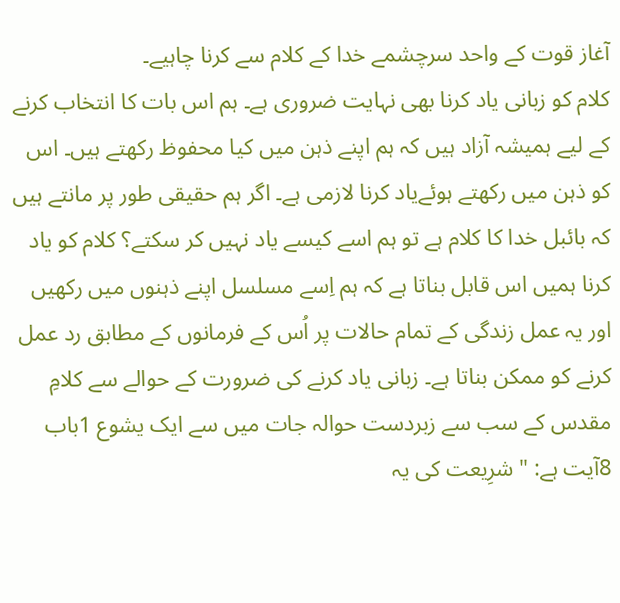آغاز قوت کے واحد سرچشمے خدا کے کلام سے کرنا چاہیے۔
کلام کو زبانی یاد کرنا بھی نہایت ضروری ہے۔ ہم اس بات کا انتخاب کرنے کے لیے ہمیشہ آزاد ہیں کہ ہم اپنے ذہن میں کیا محفوظ رکھتے ہیں۔ اس کو ذہن میں رکھتے ہوئےیاد کرنا لازمی ہے۔ اگر ہم حقیقی طور پر مانتے ہیں کہ بائبل خدا کا کلام ہے تو ہم اسے کیسے یاد نہیں کر سکتے؟ کلام کو یاد کرنا ہمیں اس قابل بناتا ہے کہ ہم اِسے مسلسل اپنے ذہنوں میں رکھیں اور یہ عمل زندگی کے تمام حالات پر اُس کے فرمانوں کے مطابق رد عمل کرنے کو ممکن بناتا ہے۔ زبانی یاد کرنے کی ضرورت کے حوالے سے کلامِ مقدس کے سب سے زبردست حوالہ جات میں سے ایک یشوع 1باب 8آیت ہے: " شرِیعت کی یہ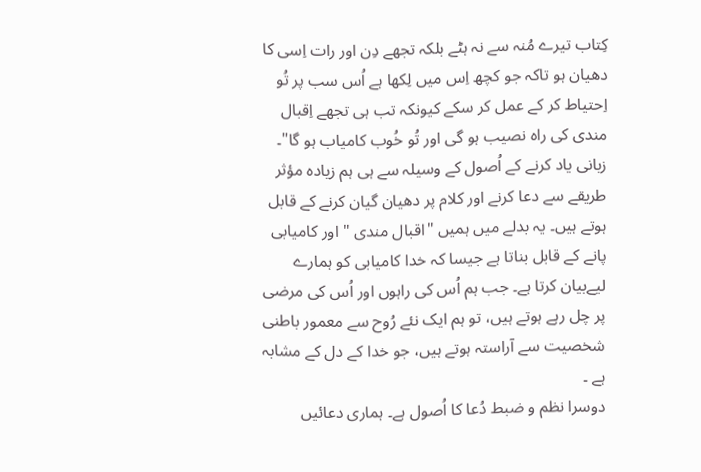کِتاب تیرے مُنہ سے نہ ہٹے بلکہ تجھے دِن اور رات اِسی کا دھیان ہو تاکہ جو کچھ اِس میں لِکھا ہے اُس سب پر تُو اِحتیاط کر کے عمل کر سکے کیونکہ تب ہی تجھے اِقبال مندی کی راہ نصیب ہو گی اور تُو خُوب کامیاب ہو گا"۔ زبانی یاد کرنے کے اُصول کے وسیلہ سے ہی ہم زیادہ مؤثر طریقے سے دعا کرنے اور کلام پر دھیان گیان کرنے کے قابل ہوتے ہیں۔ یہ بدلے میں ہمیں "اقبال مندی " اور کامیابی پانے کے قابل بناتا ہے جیسا کہ خدا کامیابی کو ہمارے لیےبیان کرتا ہے۔ جب ہم اُس کی راہوں اور اُس کی مرضی پر چل رہے ہوتے ہیں، تو ہم ایک نئے رُوح سے معمور باطنی شخصیت سے آراستہ ہوتے ہیں، جو خدا کے دل کے مشابہ ہے ۔
دوسرا نظم و ضبط دُعا کا اُصول ہے۔ ہماری دعائیں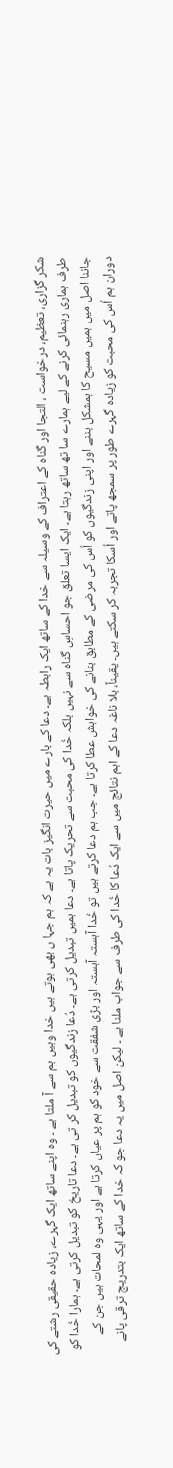شکر گزاری، تعظیم، درخواست ، التجا اور گناہ کے اعتراف کے وسیلہ سے خدا کے ساتھ ایک رابطہ ہے۔ دعا کے بارے میں حیرت انگیز بات یہ ہے کہ ہم جہا ں بھی ہوتے ہیں خدا وہیں ہم سے آ ملتا ہے ۔ وہ اپنے ساتھ ایک گہرے، زیادہ حقیقی رشتے کی طرف ہماری رہنمائی کرنے کے لیے ہمارے سا تھ ساتھ رہتا ہے۔ ایک ایسا تعلق جو احساسِ گناہ سے نہیں بلکہ خُدا کی محبت سے تحریک پاتا ہے۔ دعا ہمیں تبدیل کرتی ہے۔ دُعا زندگیوں کو تبدیل کر تی ہے۔ دعا تاریخ کو تبدیل کرتی ہے۔ ہمارا خُدا کو جاننا اصل میں ہمیں مسیح کا ہمشکل بننے اور اپنی زندگیوں کو اُس کی مرضی کے مطابق بنانے کی خواہش عطا کرتا ہے۔ جب ہم دعا کرتے ہیں تو خُدا آہستہ آہستہ اور بڑی شفقت سے خود کو ہم پر عیاں کرتا ہے اور یہی وہ لمحات ہیں جن کے دوران ہم اُس کی محبت کو زیادہ گہرے طور پر سمجھ پاتے اور اُسکا تجربہ کر سکتے ہیں۔ یقیناً، بلا ناغہ دعا کے اہم نتائج میں سے ایک دُعا کا خُدا کی طرف سے جواب ملنا ہے ۔ لیکن اصل میں یہ دعا جو کہ خدا کے ساتھ ایک بتدریج ترقی پانے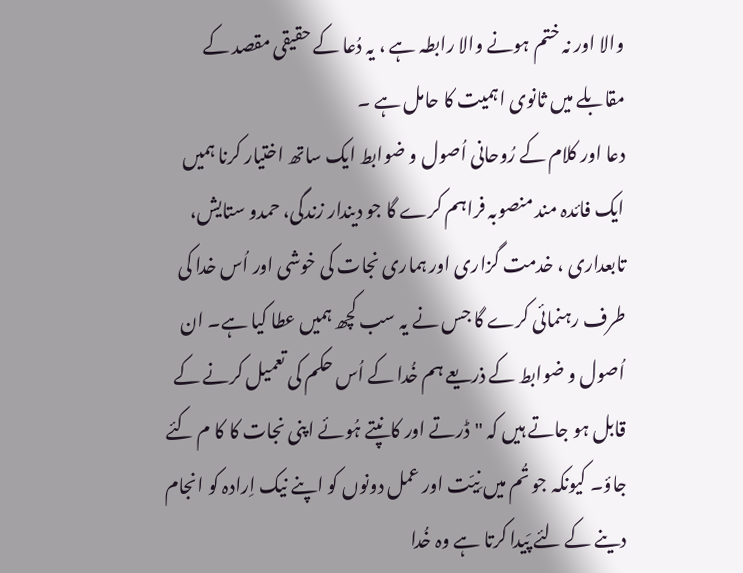والا اور نہ ختم ہونے والا رابطہ ہے ، یہ دُعا کے حقیقی مقصد کے مقابلے میں ثانوی اہمیت کا حامل ہے ۔
دعا اور کلام کے رُوحانی اُصول و ضوابط ایک ساتھ اختیار کرنا ہمیں ایک فائدہ مند منصوبہ فراہم کرے گا جو دیندار زندگی، حمدو ستایش، تابعداری ، خدمت گزاری اور ہماری نجات کی خوشی اور اُس خدا کی طرف رہنمائی کرے گا جس نے یہ سب کچھ ہمیں عطا کیا ہے۔ ان اُصول و ضوابط کے ذریعے ہم خُدا کے اُس حکم کی تعمیل کرنے کے قابل ہو جاتے ہیں کہ "ڈرتے اور کانپتے ہُوئے اپنی نجات کا کا م کئے جاؤ۔ کیونکہ جو تُم میں نِیّت اور عمل دونوں کو اپنے نیک اِرادہ کو انجام دینے کے لئے پَیدا کرتا ہے وہ خُدا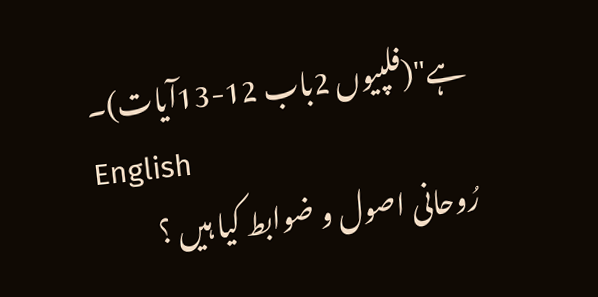ہے"(فلپیوں 2باب 12-13آیات)۔
English
رُوحانی اصول و ضوابط کیا ہیں ؟